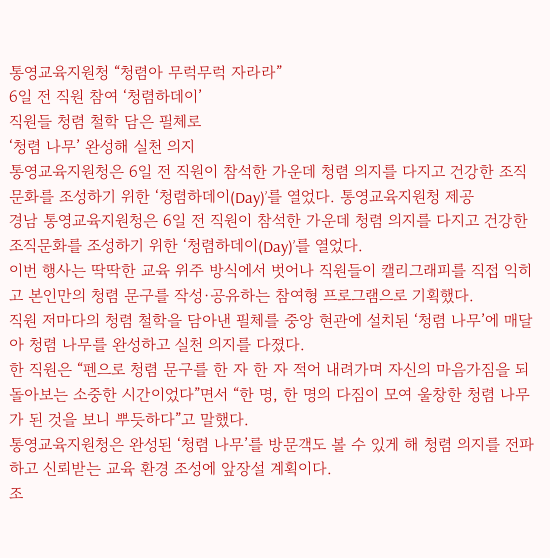통영교육지원청 “청렴아 무럭무럭 자라라”
6일 전 직원 참여 ‘청렴하데이’
직원들 청렴 철학 담은 필체로
‘청렴 나무’ 완성해 실천 의지
통영교육지원청은 6일 전 직원이 참석한 가운데 청렴 의지를 다지고 건강한 조직문화를 조성하기 위한 ‘청렴하데이(Day)’를 열었다. 통영교육지원청 제공
경남 통영교육지원청은 6일 전 직원이 참석한 가운데 청렴 의지를 다지고 건강한 조직문화를 조성하기 위한 ‘청렴하데이(Day)’를 열었다.
이번 행사는 딱딱한 교육 위주 방식에서 벗어나 직원들이 캘리그래피를 직접 익히고 본인만의 청렴 문구를 작성·공유하는 참여형 프로그램으로 기획했다.
직원 저마다의 청렴 철학을 담아낸 필체를 중앙 현관에 설치된 ‘청렴 나무’에 매달아 청렴 나무를 완성하고 실천 의지를 다졌다.
한 직원은 “펜으로 청렴 문구를 한 자 한 자 적어 내려가며 자신의 마음가짐을 되돌아보는 소중한 시간이었다”면서 “한 명, 한 명의 다짐이 모여 울창한 청렴 나무가 된 것을 보니 뿌듯하다”고 말했다.
통영교육지원청은 완성된 ‘청렴 나무’를 방문객도 볼 수 있게 해 청렴 의지를 전파하고 신뢰받는 교육 환경 조성에 앞장설 계획이다.
조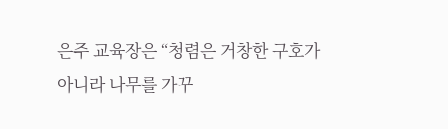은주 교육장은 “청렴은 거창한 구호가 아니라 나무를 가꾸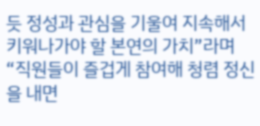듯 정성과 관심을 기울여 지속해서 키워나가야 할 본연의 가치”라며 “직원들이 즐겁게 참여해 청렴 정신을 내면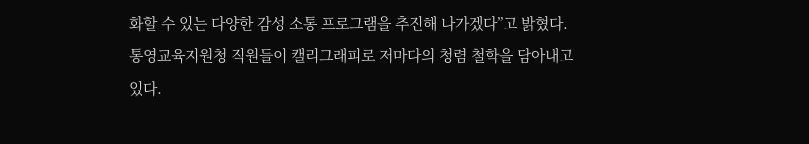화할 수 있는 다양한 감성 소통 프로그램을 추진해 나가겠다”고 밝혔다.
통영교육지원청 직원들이 캘리그래피로 저마다의 청렴 철학을 담아내고 있다.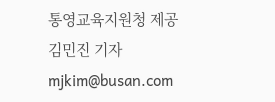통영교육지원청 제공
김민진 기자 mjkim@busan.com